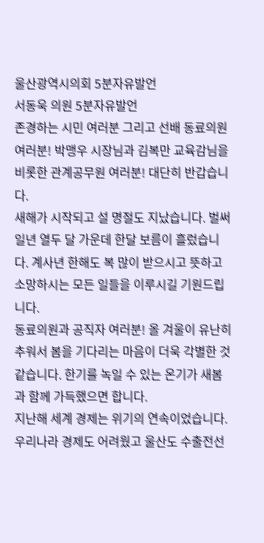울산광역시의회 5분자유발언
서동욱 의원 5분자유발언
존경하는 시민 여러분 그리고 선배 동료의원 여러분! 박맹우 시장님과 김복만 교육감님을 비롯한 관계공무원 여러분! 대단히 반갑습니다.
새해가 시작되고 설 명절도 지났습니다. 벌써 일년 열두 달 가운데 한달 보름이 흘렀습니다. 계사년 한해도 복 많이 받으시고 뜻하고 소망하시는 모든 일들을 이루시길 기원드립니다.
동료의원과 공직자 여러분! 올 겨울이 유난히 추워서 봄을 기다리는 마음이 더욱 각별한 것 같습니다. 한기를 녹일 수 있는 온기가 새봄과 함께 가득했으면 합니다.
지난해 세계 경제는 위기의 연속이었습니다. 우리나라 경제도 어려웠고 울산도 수출전선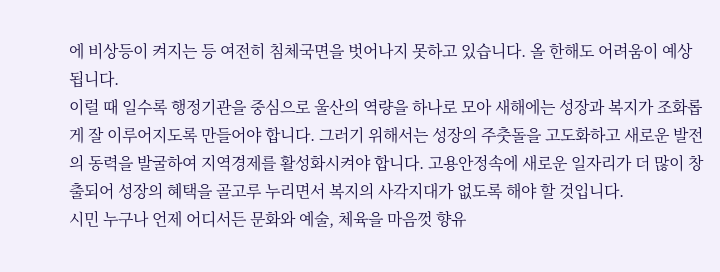에 비상등이 켜지는 등 여전히 침체국면을 벗어나지 못하고 있습니다. 올 한해도 어려움이 예상됩니다.
이럴 때 일수록 행정기관을 중심으로 울산의 역량을 하나로 모아 새해에는 성장과 복지가 조화롭게 잘 이루어지도록 만들어야 합니다. 그러기 위해서는 성장의 주춧돌을 고도화하고 새로운 발전의 동력을 발굴하여 지역경제를 활성화시켜야 합니다. 고용안정속에 새로운 일자리가 더 많이 창출되어 성장의 혜택을 골고루 누리면서 복지의 사각지대가 없도록 해야 할 것입니다.
시민 누구나 언제 어디서든 문화와 예술, 체육을 마음껏 향유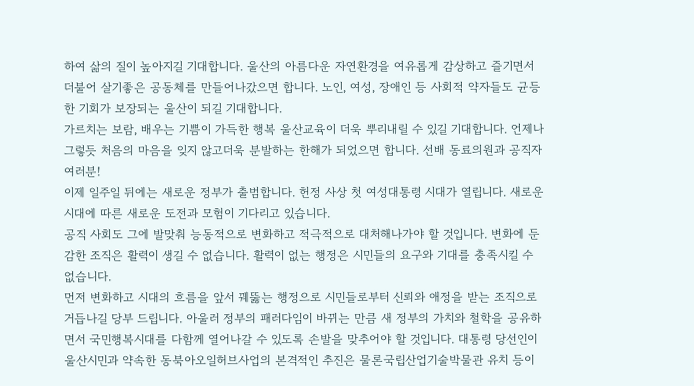하여 삶의 질이 높아지길 기대합니다. 울산의 아름다운 자연환경을 여유롭게 감상하고 즐기면서 더불어 살기좋은 공동체를 만들어나갔으면 합니다. 노인, 여성, 장애인 등 사회적 약자들도 균등한 기회가 보장되는 울산이 되길 기대합니다.
가르치는 보람, 배우는 기쁨이 가득한 행복 울산교육이 더욱 뿌리내릴 수 있길 기대합니다. 언제나 그렇듯 처음의 마음을 잊지 않고더욱 분발하는 한해가 되었으면 합니다. 선배 동료의원과 공직자 여러분!
이제 일주일 뒤에는 새로운 정부가 출범합니다. 헌정 사상 첫 여성대통령 시대가 열립니다. 새로운 시대에 따른 새로운 도전과 모험이 기다리고 있습니다.
공직 사회도 그에 발맞춰 능동적으로 변화하고 적극적으로 대처해나가야 할 것입니다. 변화에 둔감한 조직은 활력이 생길 수 없습니다. 활력이 없는 행정은 시민들의 요구와 기대를 충족시킬 수 없습니다.
먼저 변화하고 시대의 흐름을 앞서 꿰뚫는 행정으로 시민들로부터 신뢰와 애정을 받는 조직으로 거듭나길 당부 드립니다. 아울러 정부의 패러다임이 바뀌는 만큼 새 정부의 가치와 철학을 공유하면서 국민행복시대를 다함께 열어나갈 수 있도록 손발을 맞추어야 할 것입니다. 대통령 당선인이 울산시민과 약속한 동북아오일허브사업의 본격적인 추진은 물론국립산업기술박물관 유치 등이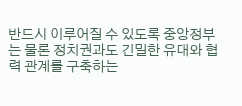반드시 이루어질 수 있도록 중앙정부는 물론 정치권과도 긴밀한 유대와 협력 관계를 구축하는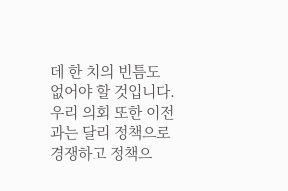데 한 치의 빈틈도 없어야 할 것입니다.
우리 의회 또한 이전과는 달리 정책으로 경쟁하고 정책으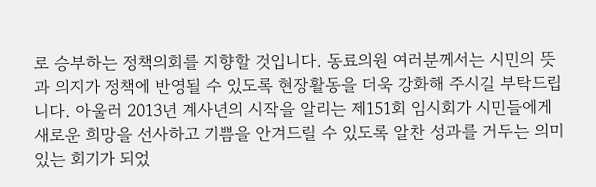로 승부하는 정책의회를 지향할 것입니다. 동료의원 여러분께서는 시민의 뜻과 의지가 정책에 반영될 수 있도록 현장활동을 더욱 강화해 주시길 부탁드립니다. 아울러 2013년 계사년의 시작을 알리는 제151회 임시회가 시민들에게 새로운 희망을 선사하고 기쁨을 안겨드릴 수 있도록 알찬 성과를 거두는 의미있는 회기가 되었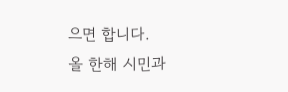으면 합니다.
올 한해 시민과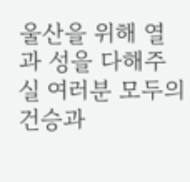울산을 위해 열과 성을 다해주실 여러분 모두의 건승과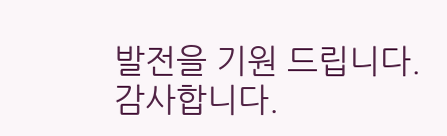발전을 기원 드립니다. 감사합니다.